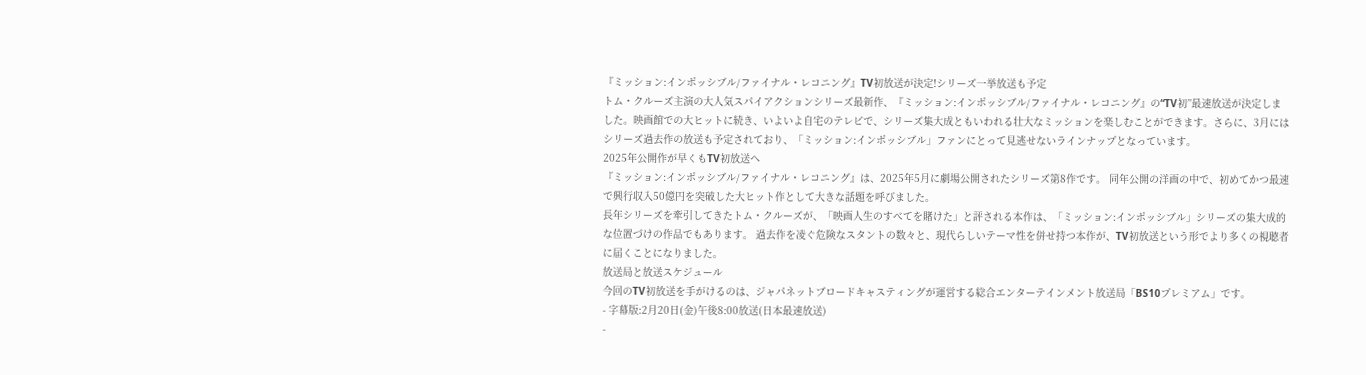『ミッション:インポッシブル/ファイナル・レコニング』TV初放送が決定!シリーズ一挙放送も予定
トム・クルーズ主演の大人気スパイアクションシリーズ最新作、『ミッション:インポッシブル/ファイナル・レコニング』の“TV初”最速放送が決定しました。映画館での大ヒットに続き、いよいよ自宅のテレビで、シリーズ集大成ともいわれる壮大なミッションを楽しむことができます。さらに、3月にはシリーズ過去作の放送も予定されており、「ミッション:インポッシブル」ファンにとって見逃せないラインナップとなっています。
2025年公開作が早くもTV初放送へ
『ミッション:インポッシブル/ファイナル・レコニング』は、2025年5月に劇場公開されたシリーズ第8作です。 同年公開の洋画の中で、初めてかつ最速で興行収入50億円を突破した大ヒット作として大きな話題を呼びました。
長年シリーズを牽引してきたトム・クルーズが、「映画人生のすべてを賭けた」と評される本作は、「ミッション:インポッシブル」シリーズの集大成的な位置づけの作品でもあります。 過去作を凌ぐ危険なスタントの数々と、現代らしいテーマ性を併せ持つ本作が、TV初放送という形でより多くの視聴者に届くことになりました。
放送局と放送スケジュール
今回のTV初放送を手がけるのは、ジャパネットブロードキャスティングが運営する総合エンターテインメント放送局「BS10プレミアム」です。
- 字幕版:2月20日(金)午後8:00放送(日本最速放送)
-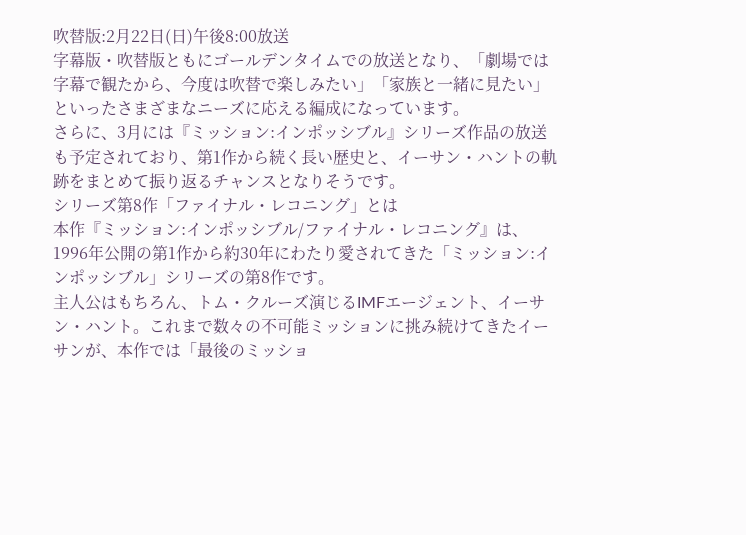吹替版:2月22日(日)午後8:00放送
字幕版・吹替版ともにゴールデンタイムでの放送となり、「劇場では字幕で観たから、今度は吹替で楽しみたい」「家族と一緒に見たい」といったさまざまなニーズに応える編成になっています。
さらに、3月には『ミッション:インポッシブル』シリーズ作品の放送も予定されており、第1作から続く長い歴史と、イーサン・ハントの軌跡をまとめて振り返るチャンスとなりそうです。
シリーズ第8作「ファイナル・レコニング」とは
本作『ミッション:インポッシブル/ファイナル・レコニング』は、1996年公開の第1作から約30年にわたり愛されてきた「ミッション:インポッシブル」シリーズの第8作です。
主人公はもちろん、トム・クルーズ演じるIMFエージェント、イーサン・ハント。これまで数々の不可能ミッションに挑み続けてきたイーサンが、本作では「最後のミッショ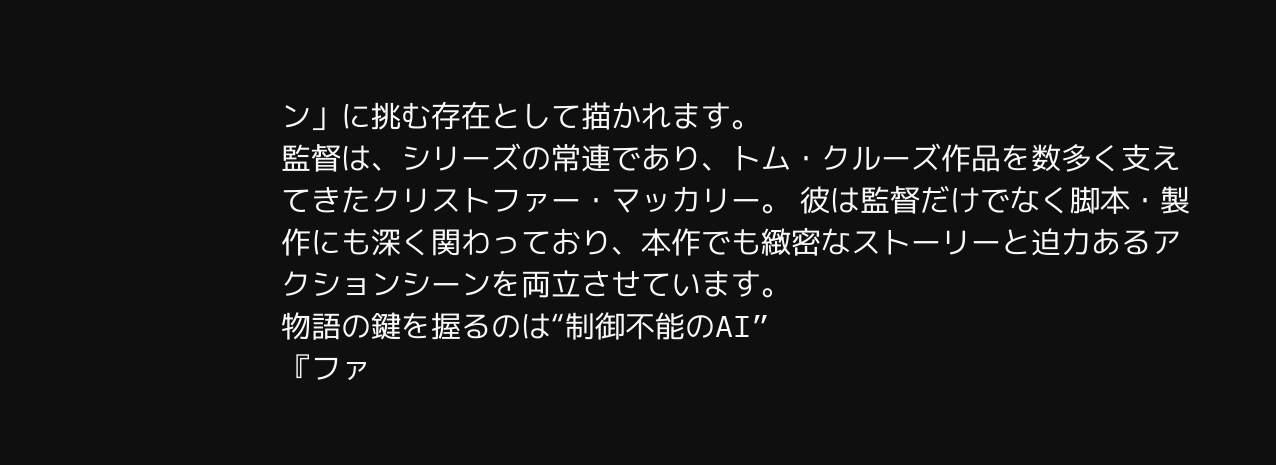ン」に挑む存在として描かれます。
監督は、シリーズの常連であり、トム・クルーズ作品を数多く支えてきたクリストファー・マッカリー。 彼は監督だけでなく脚本・製作にも深く関わっており、本作でも緻密なストーリーと迫力あるアクションシーンを両立させています。
物語の鍵を握るのは“制御不能のAI”
『ファ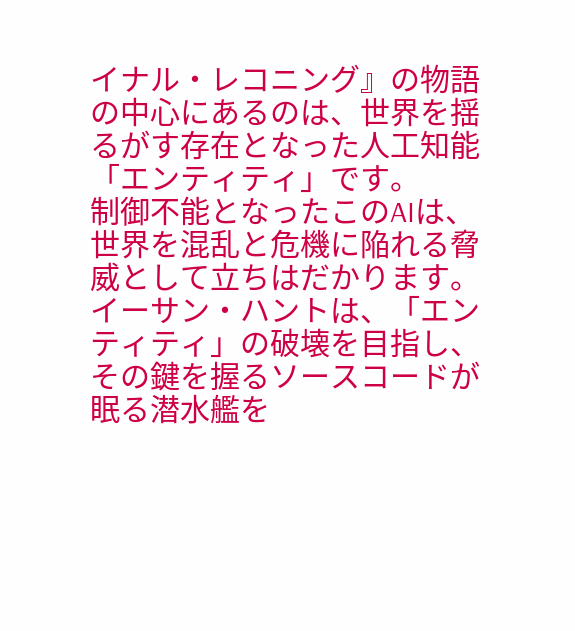イナル・レコニング』の物語の中心にあるのは、世界を揺るがす存在となった人工知能「エンティティ」です。
制御不能となったこのAIは、世界を混乱と危機に陥れる脅威として立ちはだかります。イーサン・ハントは、「エンティティ」の破壊を目指し、その鍵を握るソースコードが眠る潜水艦を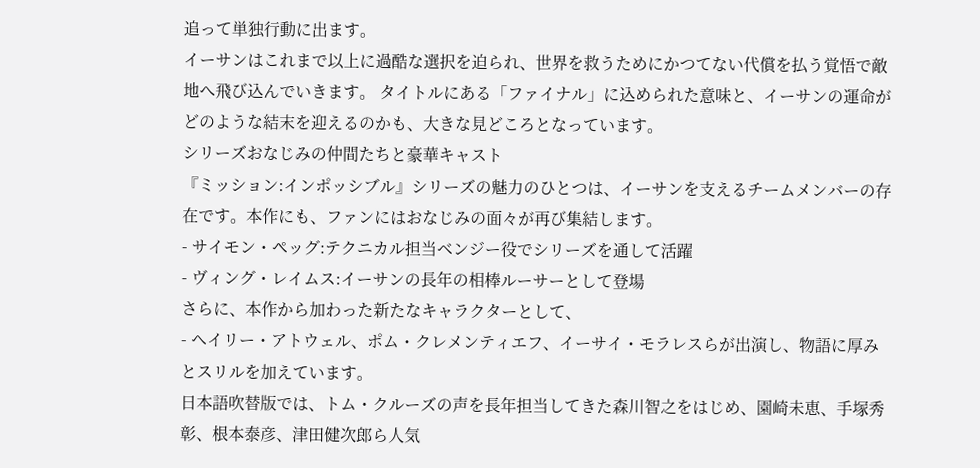追って単独行動に出ます。
イーサンはこれまで以上に過酷な選択を迫られ、世界を救うためにかつてない代償を払う覚悟で敵地へ飛び込んでいきます。 タイトルにある「ファイナル」に込められた意味と、イーサンの運命がどのような結末を迎えるのかも、大きな見どころとなっています。
シリーズおなじみの仲間たちと豪華キャスト
『ミッション:インポッシブル』シリーズの魅力のひとつは、イーサンを支えるチームメンバーの存在です。本作にも、ファンにはおなじみの面々が再び集結します。
- サイモン・ペッグ:テクニカル担当ベンジー役でシリーズを通して活躍
- ヴィング・レイムス:イーサンの長年の相棒ルーサーとして登場
さらに、本作から加わった新たなキャラクターとして、
- ヘイリー・アトウェル、ポム・クレメンティエフ、イーサイ・モラレスらが出演し、物語に厚みとスリルを加えています。
日本語吹替版では、トム・クルーズの声を長年担当してきた森川智之をはじめ、園崎未恵、手塚秀彰、根本泰彦、津田健次郎ら人気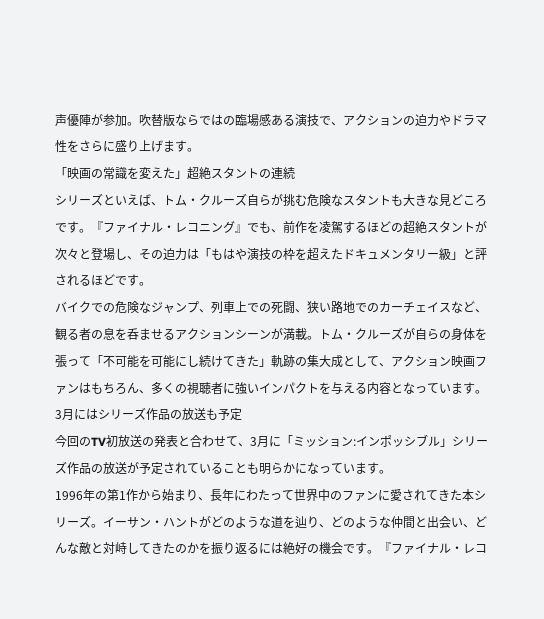声優陣が参加。吹替版ならではの臨場感ある演技で、アクションの迫力やドラマ性をさらに盛り上げます。
「映画の常識を変えた」超絶スタントの連続
シリーズといえば、トム・クルーズ自らが挑む危険なスタントも大きな見どころです。『ファイナル・レコニング』でも、前作を凌駕するほどの超絶スタントが次々と登場し、その迫力は「もはや演技の枠を超えたドキュメンタリー級」と評されるほどです。
バイクでの危険なジャンプ、列車上での死闘、狭い路地でのカーチェイスなど、観る者の息を呑ませるアクションシーンが満載。トム・クルーズが自らの身体を張って「不可能を可能にし続けてきた」軌跡の集大成として、アクション映画ファンはもちろん、多くの視聴者に強いインパクトを与える内容となっています。
3月にはシリーズ作品の放送も予定
今回のTV初放送の発表と合わせて、3月に「ミッション:インポッシブル」シリーズ作品の放送が予定されていることも明らかになっています。
1996年の第1作から始まり、長年にわたって世界中のファンに愛されてきた本シリーズ。イーサン・ハントがどのような道を辿り、どのような仲間と出会い、どんな敵と対峙してきたのかを振り返るには絶好の機会です。『ファイナル・レコ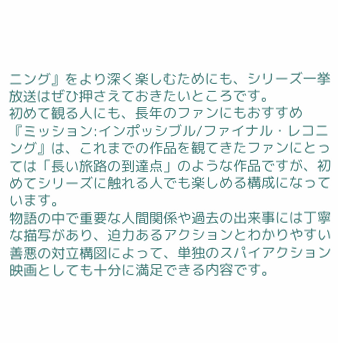ニング』をより深く楽しむためにも、シリーズ一挙放送はぜひ押さえておきたいところです。
初めて観る人にも、長年のファンにもおすすめ
『ミッション:インポッシブル/ファイナル・レコニング』は、これまでの作品を観てきたファンにとっては「長い旅路の到達点」のような作品ですが、初めてシリーズに触れる人でも楽しめる構成になっています。
物語の中で重要な人間関係や過去の出来事には丁寧な描写があり、迫力あるアクションとわかりやすい善悪の対立構図によって、単独のスパイアクション映画としても十分に満足できる内容です。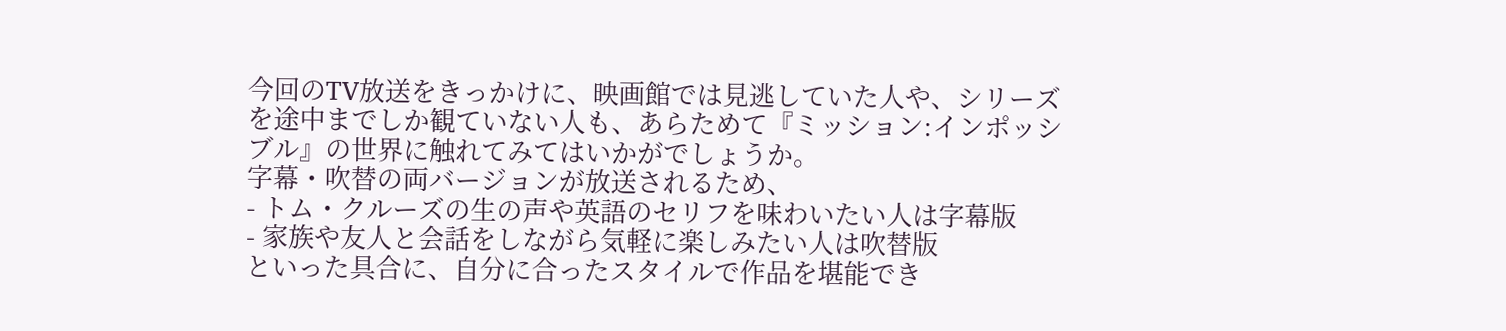今回のTV放送をきっかけに、映画館では見逃していた人や、シリーズを途中までしか観ていない人も、あらためて『ミッション:インポッシブル』の世界に触れてみてはいかがでしょうか。
字幕・吹替の両バージョンが放送されるため、
- トム・クルーズの生の声や英語のセリフを味わいたい人は字幕版
- 家族や友人と会話をしながら気軽に楽しみたい人は吹替版
といった具合に、自分に合ったスタイルで作品を堪能でき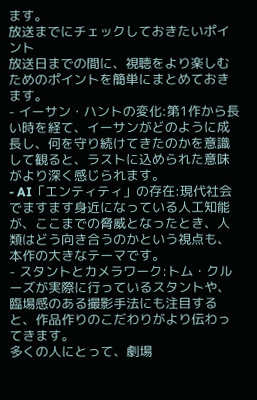ます。
放送までにチェックしておきたいポイント
放送日までの間に、視聴をより楽しむためのポイントを簡単にまとめておきます。
- イーサン・ハントの変化:第1作から長い時を経て、イーサンがどのように成長し、何を守り続けてきたのかを意識して観ると、ラストに込められた意味がより深く感じられます。
- AI「エンティティ」の存在:現代社会でますます身近になっている人工知能が、ここまでの脅威となったとき、人類はどう向き合うのかという視点も、本作の大きなテーマです。
- スタントとカメラワーク:トム・クルーズが実際に行っているスタントや、臨場感のある撮影手法にも注目すると、作品作りのこだわりがより伝わってきます。
多くの人にとって、劇場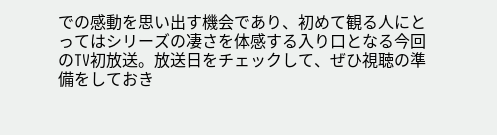での感動を思い出す機会であり、初めて観る人にとってはシリーズの凄さを体感する入り口となる今回のTV初放送。放送日をチェックして、ぜひ視聴の準備をしておき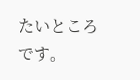たいところです。